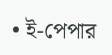• ই-পেপার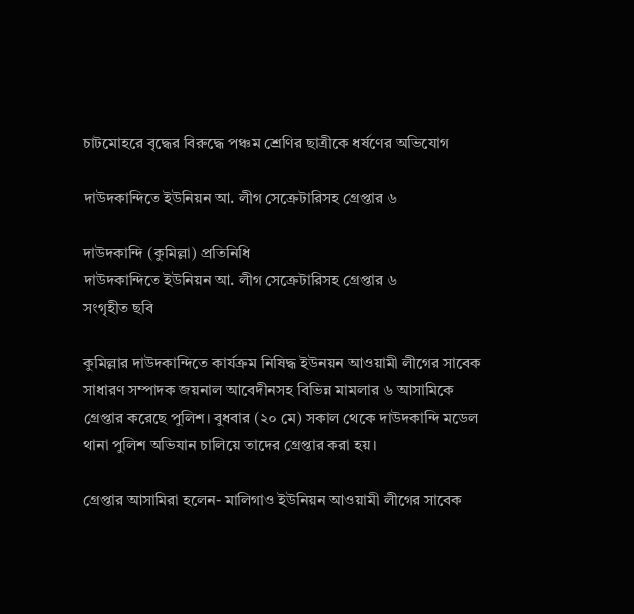চাটমোহরে বৃদ্ধের বিরুদ্ধে পঞ্চম শ্রেণির ছাত্রীকে ধর্ষণের অভিযোগ

দাউদকান্দিতে ইউনিয়ন আ. লীগ সেক্রেটারিসহ গ্রেপ্তার ৬

দাউদকান্দি (কুমিল্লা) প্রতিনিধি
দাউদকান্দিতে ইউনিয়ন আ. লীগ সেক্রেটারিসহ গ্রেপ্তার ৬
সংগৃহীত ছবি

কুমিল্লার দাউদকান্দিতে কার্যক্রম নিষিদ্ধ ইউনয়ন আওয়ামী লীগের সাবেক সাধারণ সম্পাদক জয়নাল আবেদীনসহ বিভিন্ন মামলার ৬ আসামিকে গ্রেপ্তার করেছে পুলিশ। বুধবার (২০ মে) সকাল থেকে দাউদকান্দি মডেল থানা পুলিশ অভিযান চালিয়ে তাদের গ্রেপ্তার করা হয়।

গ্রেপ্তার আসামিরা হলেন- মালিগাও ইউনিয়ন আওয়ামী লীগের সাবেক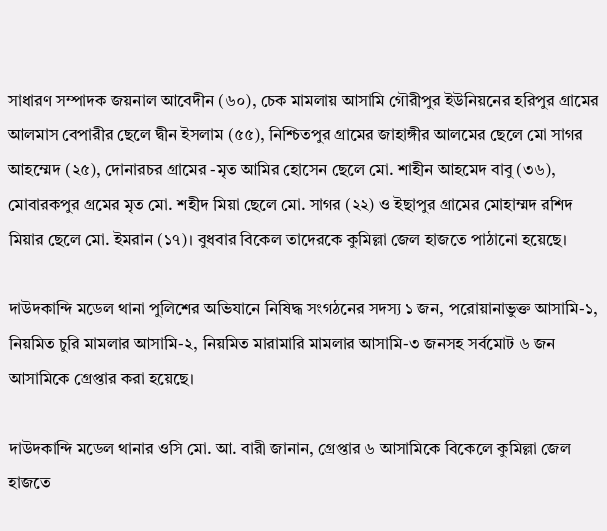সাধারণ সম্পাদক জয়নাল আবেদীন (৬০), চেক মামলায় আসামি গৌরীপুর ইউনিয়নের হরিপুর গ্রামের আলমাস বেপারীর ছেলে দ্বীন ইসলাম (৫৫), নিশ্চিতপুর গ্রামের জাহাঙ্গীর আলমের ছেলে মো সাগর আহম্মেদ (২৫), দোনারচর গ্রামের -মৃত আমির হোসেন ছেলে মো. শাহীন আহমেদ বাবু (৩৬), মোবারকপুর গ্রমের মৃত মো. শহীদ মিয়া ছেলে মো. সাগর (২২) ও ইছাপুর গ্রামের মোহাম্মদ রশিদ মিয়ার ছেলে মো. ইমরান (১৭)। বুধবার বিকেল তাদেরকে কুমিল্লা জেল হাজতে পাঠানো হয়েছে।

দাউদকান্দি মডেল থানা পুলিশের অভিযানে নিষিদ্ধ সংগঠনের সদস্য ১ জন, পরোয়ানাভুক্ত আসামি-১, নিয়মিত চুরি মামলার আসামি-২, নিয়মিত মারামারি মামলার আসামি-৩ জনসহ সর্বমোট ৬ জন আসামিকে গ্রেপ্তার করা হয়েছে।

দাউদকান্দি মডেল থানার ওসি মো. আ. বারী জানান, গ্রেপ্তার ৬ আসামিকে বিকেলে কুমিল্লা জেল হাজতে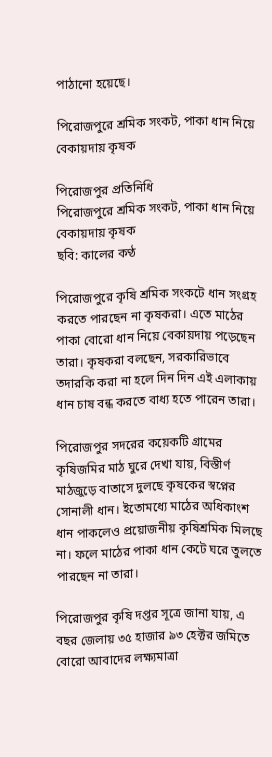পাঠানো হয়েছে।

পিরোজপুরে শ্রমিক সংকট, পাকা ধান নিয়ে বেকায়দায় কৃষক

পিরোজপুর প্রতিনিধি
পিরোজপুরে শ্রমিক সংকট, পাকা ধান নিয়ে বেকায়দায় কৃষক
ছবি: কালের কণ্ঠ

পিরোজপুরে কৃষি শ্রমিক সংকটে ধান সংগ্রহ করতে পারছেন না কৃষকরা। এতে মাঠের পাকা বোরো ধান নিয়ে বেকায়দায় পড়েছেন তারা। কৃষকরা বলছেন, সরকারিভাবে তদারকি করা না হলে দিন দিন এই এলাকায় ধান চাষ বন্ধ করতে বাধ্য হতে পারেন তারা।

পিরোজপুর সদরের কয়েকটি গ্রামের কৃষিজমির মাঠ ঘুরে দেখা যায়, বিস্তীর্ণ মাঠজুড়ে বাতাসে দুলছে কৃষকের স্বপ্নের সোনালী ধান। ইতোমধ্যে মাঠের অধিকাংশ ধান পাকলেও প্রয়োজনীয় কৃষিশ্রমিক মিলছে না। ফলে মাঠের পাকা ধান কেটে ঘরে তুলতে পারছেন না তারা।

পিরোজপুর কৃষি দপ্তর সূত্রে জানা যায়, এ বছর জেলায় ৩৫ হাজার ৯৩ হেক্টর জমিতে বোরো আবাদের লক্ষ্যমাত্রা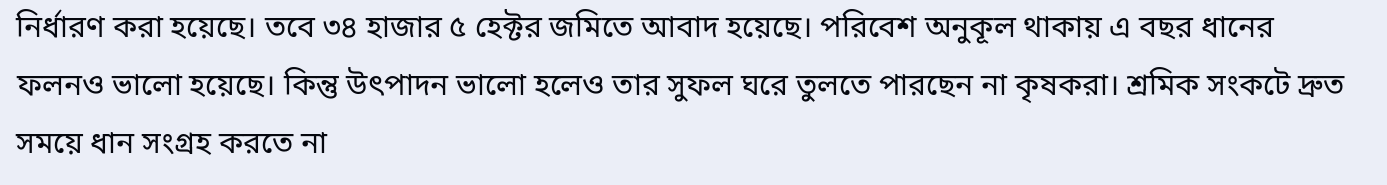নির্ধারণ করা হয়েছে। তবে ৩৪ হাজার ৫ হেক্টর জমিতে আবাদ হয়েছে। পরিবেশ অনুকূল থাকায় এ বছর ধানের ফলনও ভালো হয়েছে। কিন্তু উৎপাদন ভালো হলেও তার সুফল ঘরে তুলতে পারছেন না কৃষকরা। শ্রমিক সংকটে দ্রুত সময়ে ধান সংগ্রহ করতে না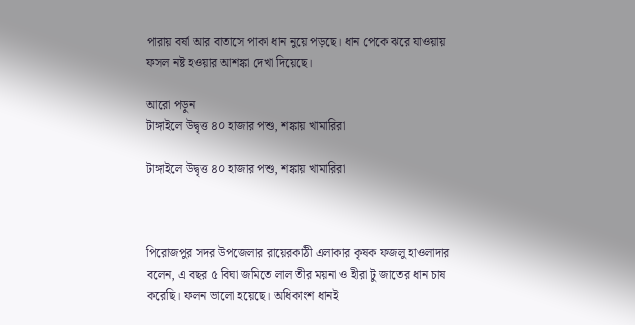পারায় বর্ষা আর বাতাসে পাকা ধান নুয়ে পড়ছে। ধান পেকে ঝরে যাওয়ায় ফসল নষ্ট হওয়ার আশঙ্কা দেখা দিয়েছে।

আরো পড়ুন
টাঙ্গাইলে উদ্বৃত্ত ৪০ হাজার পশু, শঙ্কায় খামারিরা

টাঙ্গাইলে উদ্বৃত্ত ৪০ হাজার পশু, শঙ্কায় খামারিরা



পিরোজপুর সদর উপজেলার রায়েরকাঠী এলাকার কৃষক ফজলু হাওলাদার বলেন, এ বছর ৫ বিঘা জমিতে লাল তীর ময়না ও হীরা টু জাতের ধান চাষ করেছি। ফলন ভালো হয়েছে। অধিকাংশ ধানই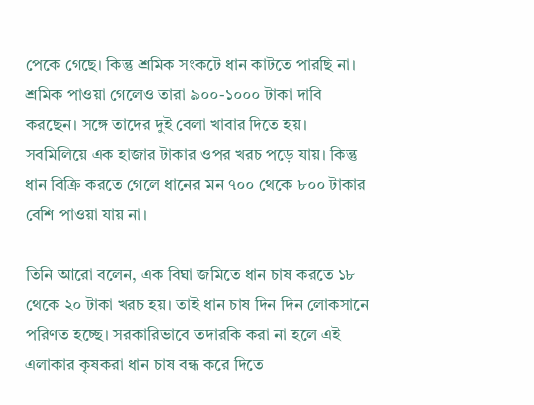পেকে গেছে। কিন্তু শ্রমিক সংকটে ধান কাটতে পারছি না। শ্রমিক পাওয়া গেলেও তারা ৯০০-১০০০ টাকা দাবি করছেন। সঙ্গে তাদের দুই বেলা খাবার দিতে হয়। সবমিলিয়ে এক হাজার টাকার ওপর খরচ পড়ে যায়। কিন্তু ধান বিক্রি করতে গেলে ধানের মন ৭০০ থেকে ৮০০ টাকার বেশি পাওয়া যায় না।

তিনি আরো বলেন, এক বিঘা জমিতে ধান চাষ করতে ১৮ থেকে ২০ টাকা খরচ হয়। তাই ধান চাষ দিন দিন লোকসানে পরিণত হচ্ছে। সরকারিভাবে তদারকি করা না হলে এই এলাকার কৃষকরা ধান চাষ বন্ধ করে দিতে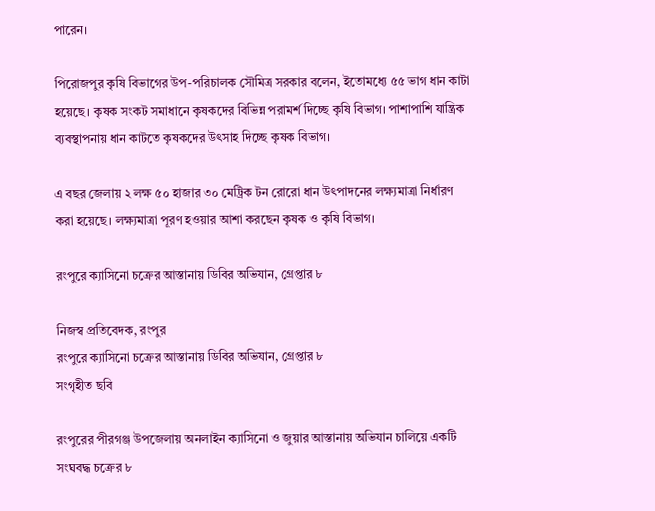পারেন।

পিরোজপুর কৃষি বিভাগের উপ-পরিচালক সৌমিত্র সরকার বলেন, ইতোমধ্যে ৫৫ ভাগ ধান কাটা হয়েছে। কৃষক সংকট সমাধানে কৃষকদের বিভিন্ন পরামর্শ দিচ্ছে কৃষি বিভাগ। পাশাপাশি যান্ত্রিক ব্যবস্থাপনায় ধান কাটতে কৃষকদের উৎসাহ দিচ্ছে কৃষক বিভাগ।

এ বছর জেলায় ২ লক্ষ ৫০ হাজার ৩০ মেট্রিক টন রোরো ধান উৎপাদনের লক্ষ্যমাত্রা নির্ধারণ করা হয়েছে। লক্ষ্যমাত্রা পূরণ হওয়ার আশা করছেন কৃষক ও কৃষি বিভাগ।

রংপুরে ক্যাসিনো চক্রের আস্তানায় ডিবির অভিযান, গ্রেপ্তার ৮

নিজস্ব প্রতিবেদক, রংপুর
রংপুরে ক্যাসিনো চক্রের আস্তানায় ডিবির অভিযান, গ্রেপ্তার ৮
সংগৃহীত ছবি

রংপুরের পীরগঞ্জ উপজেলায় অনলাইন ক্যাসিনো ও জুয়ার আস্তানায় অভিযান চালিয়ে একটি সংঘবদ্ধ চক্রের ৮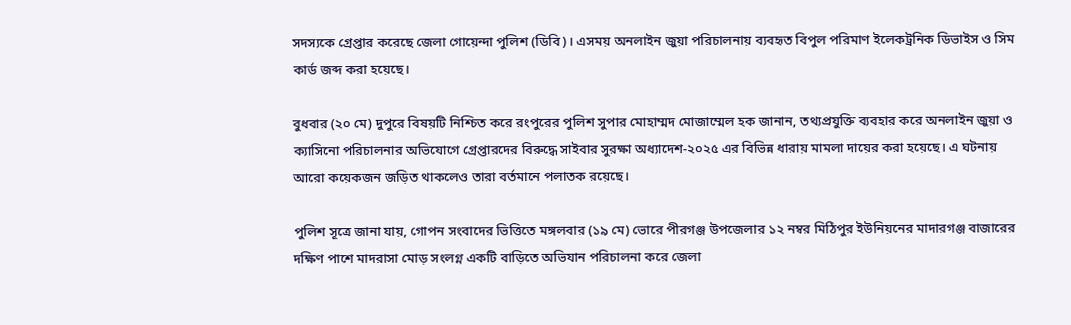সদস্যকে গ্রেপ্তার করেছে জেলা গোয়েন্দা পুলিশ (ডিবি)। এসময় অনলাইন জুয়া পরিচালনায় ব্যবহৃত বিপুল পরিমাণ ইলেকট্রনিক ডিভাইস ও সিম কার্ড জব্দ করা হয়েছে।

বুধবার (২০ মে) দুপুরে বিষয়টি নিশ্চিত করে রংপুরের পুলিশ সুপার মোহাম্মদ মোজাম্মেল হক জানান, তথ্যপ্রযুক্তি ব্যবহার করে অনলাইন জুয়া ও ক্যাসিনো পরিচালনার অভিযোগে গ্রেপ্তারদের বিরুদ্ধে সাইবার সুরক্ষা অধ্যাদেশ-২০২৫ এর বিভিন্ন ধারায় মামলা দায়ের করা হয়েছে। এ ঘটনায় আরো কয়েকজন জড়িত থাকলেও তারা বর্তমানে পলাতক রয়েছে।

পুলিশ সূত্রে জানা যায়, গোপন সংবাদের ভিত্তিতে মঙ্গলবার (১৯ মে) ভোরে পীরগঞ্জ উপজেলার ১২ নম্বর মিঠিপুর ইউনিয়নের মাদারগঞ্জ বাজারের দক্ষিণ পাশে মাদরাসা মোড় সংলগ্ন একটি বাড়িতে অভিযান পরিচালনা করে জেলা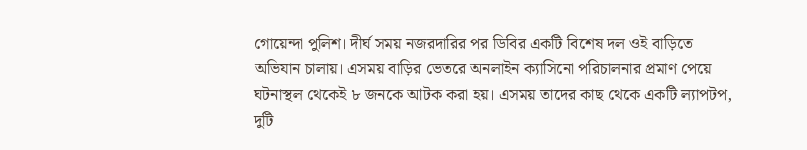গোয়েন্দা পুলিশ। দীর্ঘ সময় নজরদারির পর ডিবির একটি বিশেষ দল ওই বাড়িতে অভিযান চালায়। এসময় বাড়ির ভেতরে অনলাইন ক্যাসিনো পরিচালনার প্রমাণ পেয়ে ঘটনাস্থল থেকেই ৮ জনকে আটক করা হয়। এসময় তাদের কাছ থেকে একটি ল্যাপটপ, দুটি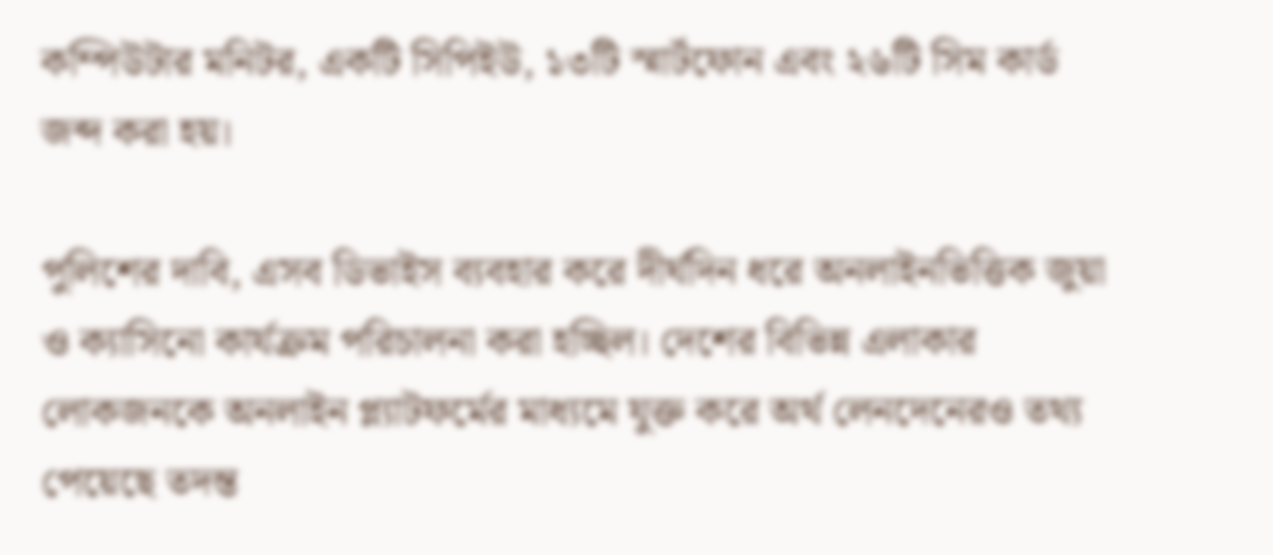কম্পিউটার মনিটর, একটি সিপিইউ, ১৩টি স্মার্টফোন এবং ২৬টি সিম কার্ড জব্দ করা হয়।

পুলিশের দাবি, এসব ডিভাইস ব্যবহার করে দীর্ঘদিন ধরে অনলাইনভিত্তিক জুয়া ও ক্যাসিনো কার্যক্রম পরিচালনা করা হচ্ছিল। দেশের বিভিন্ন এলাকার লোকজনকে অনলাইন প্ল্যাটফর্মের মাধ্যমে যুক্ত করে অর্থ লেনদেনেরও তথ্য পেয়েছে তদন্ত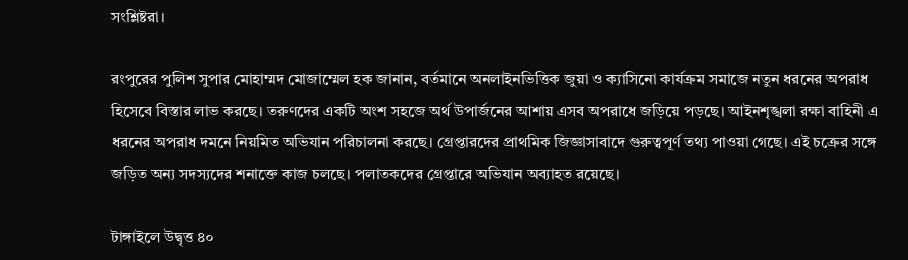সংশ্লিষ্টরা।

রংপুরের পুলিশ সুপার মোহাম্মদ মোজাম্মেল হক জানান, বর্তমানে অনলাইনভিত্তিক জুয়া ও ক্যাসিনো কার্যক্রম সমাজে নতুন ধরনের অপরাধ হিসেবে বিস্তার লাভ করছে। তরুণদের একটি অংশ সহজে অর্থ উপার্জনের আশায় এসব অপরাধে জড়িয়ে পড়ছে। আইনশৃঙ্খলা রক্ষা বাহিনী এ ধরনের অপরাধ দমনে নিয়মিত অভিযান পরিচালনা করছে। গ্রেপ্তারদের প্রাথমিক জিজ্ঞাসাবাদে গুরুত্বপূর্ণ তথ্য পাওয়া গেছে। এই চক্রের সঙ্গে জড়িত অন্য সদস্যদের শনাক্তে কাজ চলছে। পলাতকদের গ্রেপ্তারে অভিযান অব্যাহত রয়েছে।

টাঙ্গাইলে উদ্বৃত্ত ৪০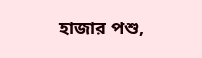হাজার পশু,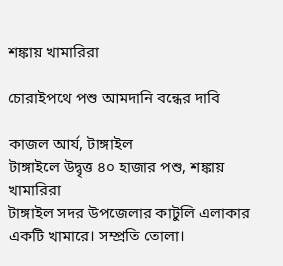শঙ্কায় খামারিরা

চোরাইপথে পশু আমদানি বন্ধের দাবি

কাজল আর্য, টাঙ্গাইল
টাঙ্গাইলে উদ্বৃত্ত ৪০ হাজার পশু, শঙ্কায় খামারিরা
টাঙ্গাইল সদর উপজেলার কাটুলি এলাকার একটি খামারে। সম্প্রতি তোলা।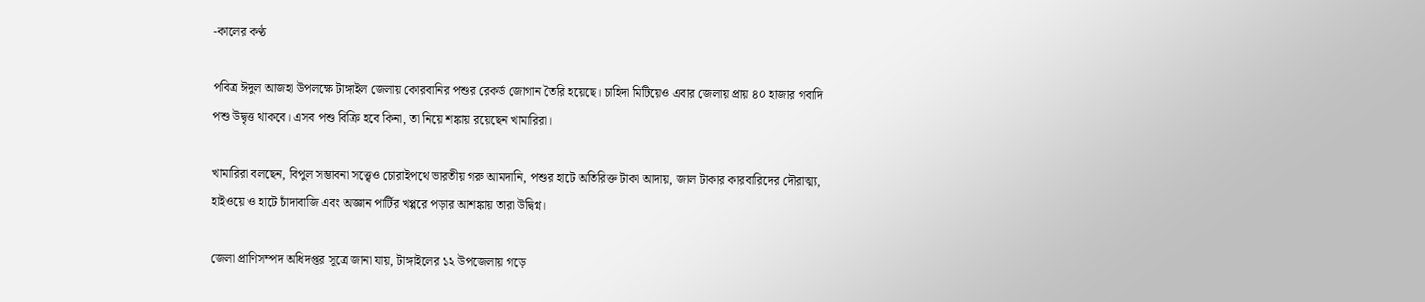-কালের কণ্ঠ

পবিত্র ঈদুল আজহা উপলক্ষে টাঙ্গাইল জেলায় কোরবানির পশুর রেকর্ড জোগান তৈরি হয়েছে। চাহিদা মিটিয়েও এবার জেলায় প্রায় ৪০ হাজার গবাদি পশু উদ্বৃত্ত থাকবে। এসব পশু বিক্রি হবে কিনা, তা নিয়ে শঙ্কায় রয়েছেন খামারিরা।

খামারিরা বলছেন, বিপুল সম্ভাবনা সত্ত্বেও চোরাইপথে ভারতীয় গরু আমদানি, পশুর হাটে অতিরিক্ত টাকা আদায়, জাল টাকার কারবারিদের দৌরাত্ম্য, হাইওয়ে ও হাটে চাঁদাবাজি এবং অজ্ঞান পার্টির খপ্পরে পড়ার আশঙ্কায় তারা উদ্বিগ্ন।

জেলা প্রাণিসম্পদ অধিদপ্তর সূত্রে জানা যায়, টাঙ্গাইলের ১২ উপজেলায় গড়ে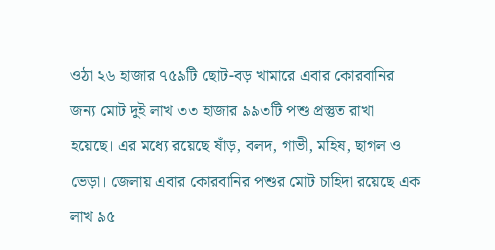ওঠা ২৬ হাজার ৭৫৯টি ছোট-বড় খামারে এবার কোরবানির জন্য মোট দুই লাখ ৩৩ হাজার ৯৯৩টি পশু প্রস্তুত রাখা হয়েছে। এর মধ্যে রয়েছে ষাঁড়, বলদ, গাভী, মহিষ, ছাগল ও ভেড়া। জেলায় এবার কোরবানির পশুর মোট চাহিদা রয়েছে এক লাখ ৯৫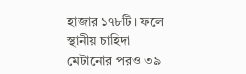হাজার ১৭৮টি। ফলে স্থানীয় চাহিদা মেটানোর পরও ৩৯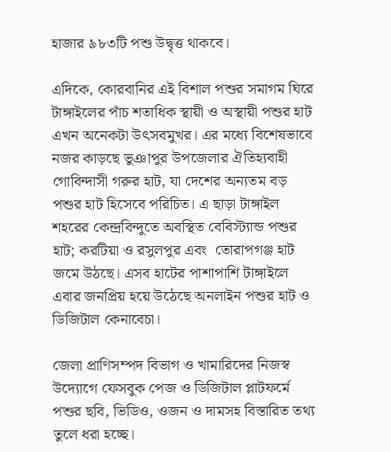হাজার ৯৮৩টি পশু উদ্বৃত্ত থাকবে।

এদিকে, কোরবানির এই বিশাল পশুর সমাগম ঘিরে টাঙ্গাইলের পাঁচ শতাধিক স্থায়ী ও অস্থায়ী পশুর হাট এখন অনেকটা উৎসবমুখর। এর মধ্যে বিশেষভাবে নজর কাড়ছে ভুঞাপুর উপজেলার ঐতিহ্যবাহী গোবিন্দাসী গরুর হাট, যা দেশের অন্যতম বড় পশুর হাট হিসেবে পরিচিত। এ ছাড়া টাঙ্গাইল শহরের কেন্দ্রবিন্দুতে অবস্থিত বেবিস্ট্যান্ড পশুর হাট; করটিয়া ও রসুলপুর এবং  তোরাপগঞ্জ হাট জমে উঠছে। এসব হাটের পাশাপাশি টাঙ্গাইলে এবার জনপ্রিয় হয়ে উঠেছে অনলাইন পশুর হাট ও ডিজিটাল কেনাবেচা।

জেলা প্রাণিসম্পদ বিভাগ ও খামারিদের নিজস্ব উদ্যোগে ফেসবুক পেজ ও ডিজিটাল প্লাটফর্মে পশুর ছবি, ভিডিও, ওজন ও দামসহ বিস্তারিত তথ্য তুলে ধরা হচ্ছে।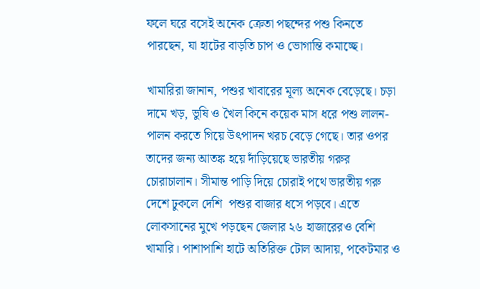ফলে ঘরে বসেই অনেক ক্রেতা পছন্দের পশু কিনতে পারছেন, যা হাটের বাড়তি চাপ ও ভোগান্তি কমাচ্ছে।

খামারিরা জানান, পশুর খাবারের মূল্য অনেক বেড়েছে। চড়া দামে খড়, ভুষি ও খৈল কিনে কয়েক মাস ধরে পশু লালন-পালন করতে গিয়ে উৎপাদন খরচ বেড়ে গেছে। তার ওপর তাদের জন্য আতঙ্ক হয়ে দাঁড়িয়েছে ভারতীয় গরুর  চোরাচালান। সীমান্ত পাড়ি দিয়ে চোরাই পথে ভারতীয় গরু দেশে ঢুকলে দেশি  পশুর বাজার ধসে পড়বে। এতে লোকসানের মুখে পড়ছেন জেলার ২৬ হাজারেরও বেশি খামারি। পাশাপাশি হাটে অতিরিক্ত টোল আদায়, পকেটমার ও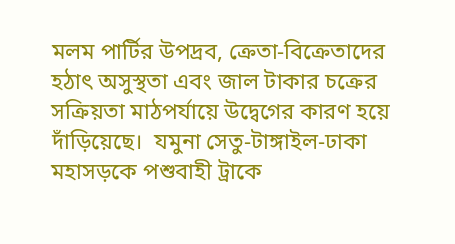মলম পার্টির উপদ্রব, ক্রেতা-বিক্রেতাদের হঠাৎ অসুস্থতা এবং জাল টাকার চক্রের সক্রিয়তা মাঠপর্যায়ে উদ্বেগের কারণ হয়ে দাঁড়িয়েছে।  যমুনা সেতু-টাঙ্গাইল-ঢাকা মহাসড়কে পশুবাহী ট্রাকে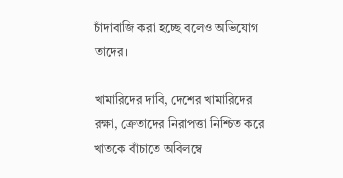চাঁদাবাজি করা হচ্ছে বলেও অভিযোগ তাদের।

খামারিদের দাবি, দেশের খামারিদের রক্ষা, ক্রেতাদের নিরাপত্তা নিশ্চিত করে   খাতকে বাঁচাতে অবিলম্বে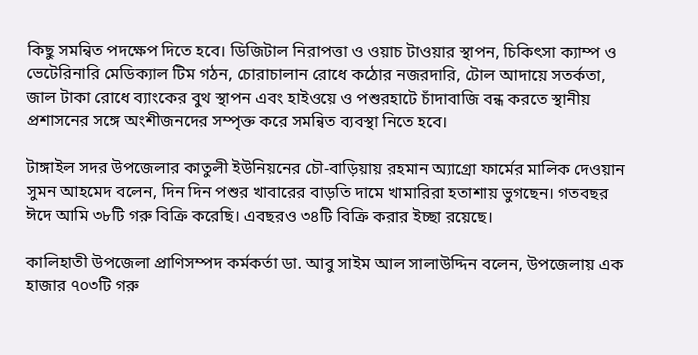কিছু সমন্বিত পদক্ষেপ দিতে হবে। ডিজিটাল নিরাপত্তা ও ওয়াচ টাওয়ার স্থাপন, চিকিৎসা ক্যাম্প ও ভেটেরিনারি মেডিক্যাল টিম গঠন, চোরাচালান রোধে কঠোর নজরদারি, টোল আদায়ে সতর্কতা, জাল টাকা রোধে ব্যাংকের বুথ স্থাপন এবং হাইওয়ে ও পশুরহাটে চাঁদাবাজি বন্ধ করতে স্থানীয় প্রশাসনের সঙ্গে অংশীজনদের সম্পৃক্ত করে সমন্বিত ব্যবস্থা নিতে হবে।

টাঙ্গাইল সদর উপজেলার কাতুলী ইউনিয়নের চৌ-বাড়িয়ায় রহমান অ্যাগ্রো ফার্মের মালিক দেওয়ান সুমন আহমেদ বলেন, দিন দিন পশুর খাবারের বাড়তি দামে খামারিরা হতাশায় ভুগছেন। গতবছর ঈদে আমি ৩৮টি গরু বিক্রি করেছি। এবছরও ৩৪টি বিক্রি করার ইচ্ছা রয়েছে।

কালিহাতী উপজেলা প্রাণিসম্পদ কর্মকর্তা ডা. আবু সাইম আল সালাউদ্দিন বলেন, উপজেলায় এক হাজার ৭০৩টি গরু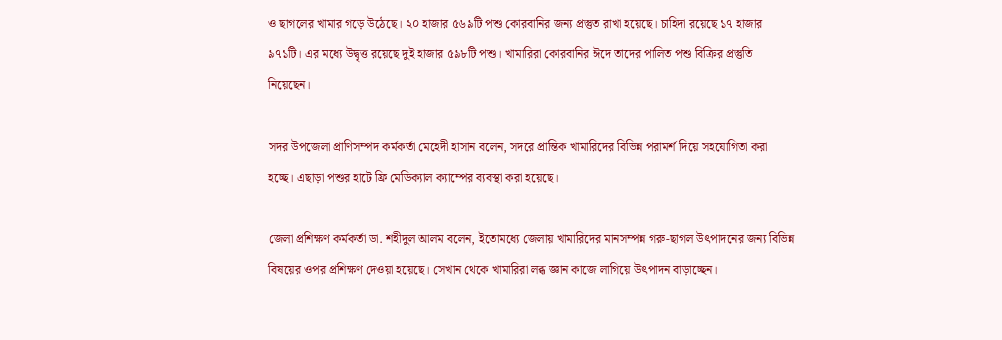ও ছাগলের খামার গড়ে উঠেছে। ২০ হাজার ৫৬৯টি পশু কোরবানির জন্য প্রস্তুত রাখা হয়েছে। চাহিদা রয়েছে ১৭ হাজার ৯৭১টি। এর মধ্যে উদ্বৃত্ত রয়েছে দুই হাজার ৫৯৮টি পশু। খামারিরা কোরবানির ঈদে তাদের পালিত পশু বিক্রির প্রস্তুতি নিয়েছেন।

সদর উপজেলা প্রাণিসম্পদ কর্মকর্তা মেহেদী হাসান বলেন, সদরে প্রান্তিক খামারিদের বিভিন্ন পরামর্শ দিয়ে সহযোগিতা করা হচ্ছে। এছাড়া পশুর হাটে ফ্রি মেডিক্যাল ক্যাম্পের ব্যবস্থা করা হয়েছে।

জেলা প্রশিক্ষণ কর্মকর্তা ডা. শহীদুল আলম বলেন, ইতোমধ্যে জেলায় খামারিদের মানসম্পন্ন গরু-ছাগল উৎপাদনের জন্য বিভিন্ন বিষয়ের ওপর প্রশিক্ষণ দেওয়া হয়েছে। সেখান থেকে খামারিরা লব্ধ জ্ঞান কাজে লাগিয়ে উৎপাদন বাড়াচ্ছেন।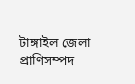টাঙ্গাইল জেলা প্রাণিসম্পদ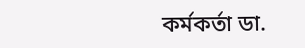কর্মকর্তা ডা.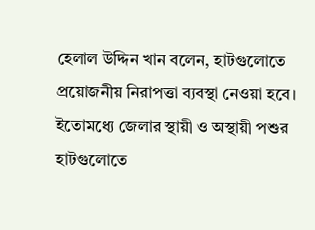হেলাল উদ্দিন খান বলেন, হাটগুলোতে প্রয়োজনীয় নিরাপত্তা ব্যবস্থা নেওয়া হবে। ইতোমধ্যে জেলার স্থায়ী ও অস্থায়ী পশুর হাটগুলোতে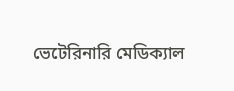ভেটেরিনারি মেডিক্যাল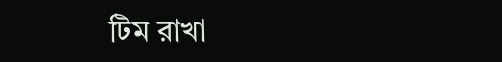টিম রাখা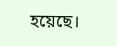হয়েছে।